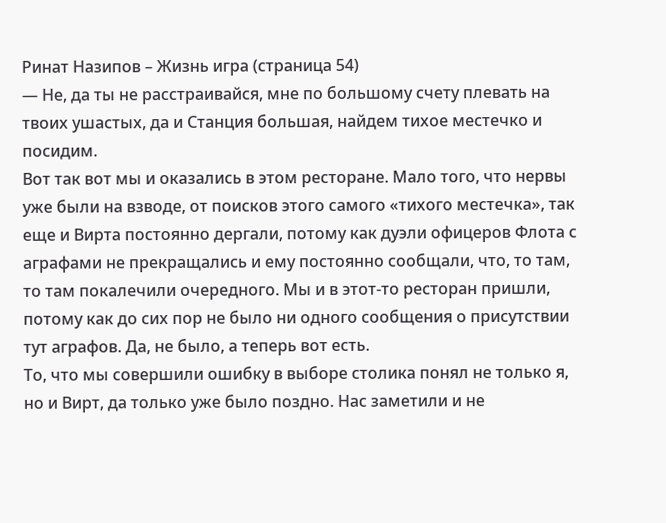Ринат Назипов – Жизнь игра (страница 54)
— Не, да ты не расстраивайся, мне по большому счету плевать на твоих ушастых, да и Станция большая, найдем тихое местечко и посидим.
Вот так вот мы и оказались в этом ресторане. Мало того, что нервы уже были на взводе, от поисков этого самого «тихого местечка», так еще и Вирта постоянно дергали, потому как дуэли офицеров Флота с аграфами не прекращались и ему постоянно сообщали, что, то там, то там покалечили очередного. Мы и в этот-то ресторан пришли, потому как до сих пор не было ни одного сообщения о присутствии тут аграфов. Да, не было, а теперь вот есть.
То, что мы совершили ошибку в выборе столика понял не только я, но и Вирт, да только уже было поздно. Нас заметили и не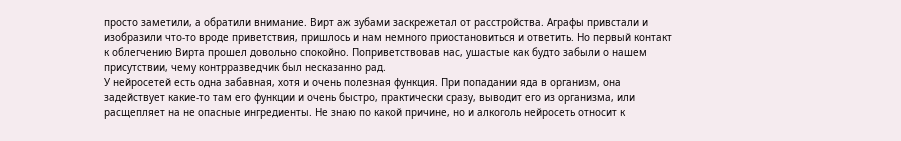просто заметили, а обратили внимание. Вирт аж зубами заскрежетал от расстройства. Аграфы привстали и изобразили что-то вроде приветствия, пришлось и нам немного приостановиться и ответить. Но первый контакт к облегчению Вирта прошел довольно спокойно. Поприветствовав нас, ушастые как будто забыли о нашем присутствии, чему контрразведчик был несказанно рад.
У нейросетей есть одна забавная, хотя и очень полезная функция. При попадании яда в организм, она задействует какие-то там его функции и очень быстро, практически сразу, выводит его из организма, или расщепляет на не опасные ингредиенты. Не знаю по какой причине, но и алкоголь нейросеть относит к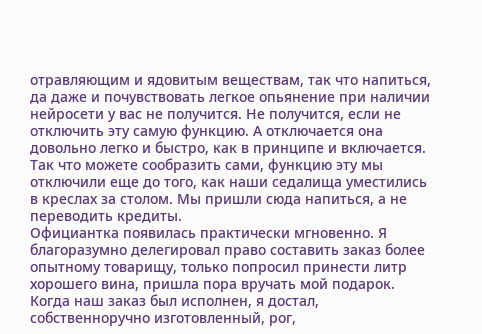отравляющим и ядовитым веществам, так что напиться, да даже и почувствовать легкое опьянение при наличии нейросети у вас не получится. Не получится, если не отключить эту самую функцию. А отключается она довольно легко и быстро, как в принципе и включается. Так что можете сообразить сами, функцию эту мы отключили еще до того, как наши седалища уместились в креслах за столом. Мы пришли сюда напиться, а не переводить кредиты.
Официантка появилась практически мгновенно. Я благоразумно делегировал право составить заказ более опытному товарищу, только попросил принести литр хорошего вина, пришла пора вручать мой подарок.
Когда наш заказ был исполнен, я достал, собственноручно изготовленный, рог,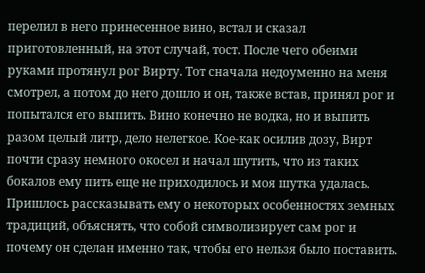перелил в него принесенное вино, встал и сказал приготовленный, на этот случай, тост. После чего обеими руками протянул рог Вирту. Тот сначала недоуменно на меня смотрел, а потом до него дошло и он, также встав, принял рог и попытался его выпить. Вино конечно не водка, но и выпить разом целый литр, дело нелегкое. Кое-как осилив дозу, Вирт почти сразу немного окосел и начал шутить, что из таких бокалов ему пить еще не приходилось и моя шутка удалась. Пришлось рассказывать ему о некоторых особенностях земных традиций, объяснять, что собой символизирует сам рог и почему он сделан именно так, чтобы его нельзя было поставить.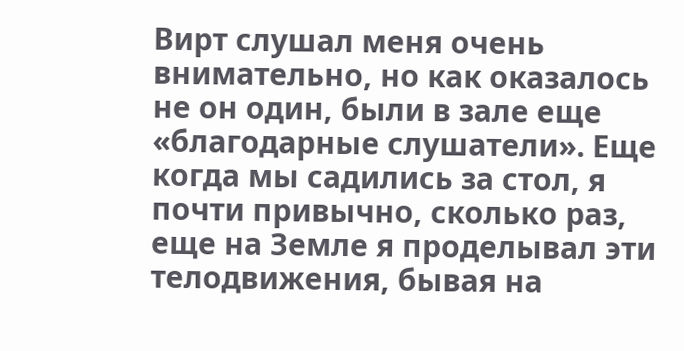Вирт слушал меня очень внимательно, но как оказалось не он один, были в зале еще «благодарные слушатели». Еще когда мы садились за стол, я почти привычно, сколько раз, еще на Земле я проделывал эти телодвижения, бывая на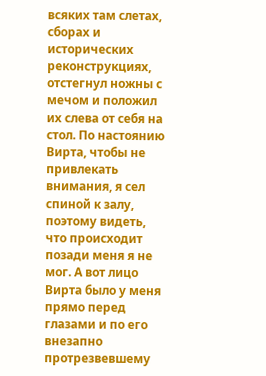всяких там слетах, сборах и исторических реконструкциях, отстегнул ножны с мечом и положил их слева от себя на стол. По настоянию Вирта, чтобы не привлекать внимания, я сел спиной к залу, поэтому видеть, что происходит позади меня я не мог. А вот лицо Вирта было у меня прямо перед глазами и по его внезапно протрезвевшему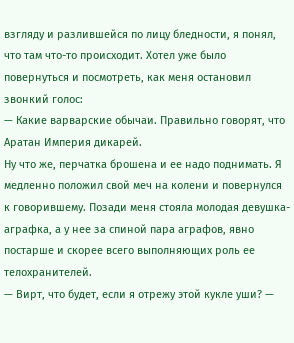взгляду и разлившейся по лицу бледности, я понял, что там что-то происходит. Хотел уже было повернуться и посмотреть, как меня остановил звонкий голос:
— Какие варварские обычаи. Правильно говорят, что Аратан Империя дикарей.
Ну что же, перчатка брошена и ее надо поднимать. Я медленно положил свой меч на колени и повернулся к говорившему. Позади меня стояла молодая девушка-аграфка, а у нее за спиной пара аграфов, явно постарше и скорее всего выполняющих роль ее телохранителей.
— Вирт, что будет, если я отрежу этой кукле уши? —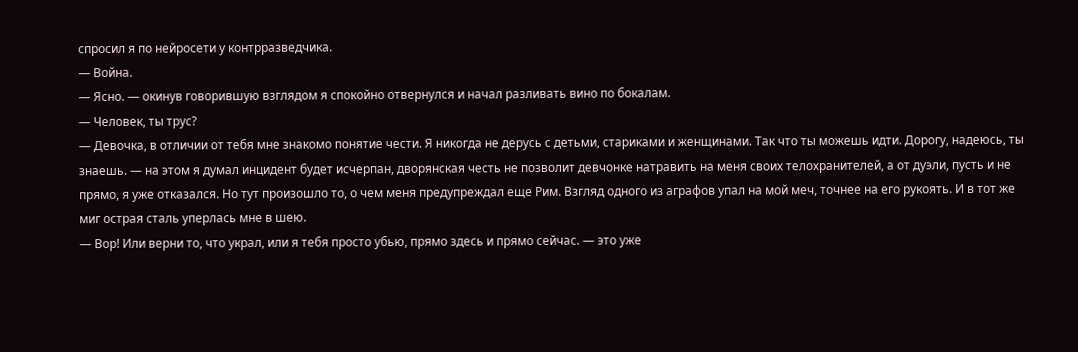спросил я по нейросети у контрразведчика.
— Война.
— Ясно. — окинув говорившую взглядом я спокойно отвернулся и начал разливать вино по бокалам.
— Человек, ты трус?
— Девочка, в отличии от тебя мне знакомо понятие чести. Я никогда не дерусь с детьми, стариками и женщинами. Так что ты можешь идти. Дорогу, надеюсь, ты знаешь. — на этом я думал инцидент будет исчерпан, дворянская честь не позволит девчонке натравить на меня своих телохранителей, а от дуэли, пусть и не прямо, я уже отказался. Но тут произошло то, о чем меня предупреждал еще Рим. Взгляд одного из аграфов упал на мой меч, точнее на его рукоять. И в тот же миг острая сталь уперлась мне в шею.
— Вор! Или верни то, что украл, или я тебя просто убью, прямо здесь и прямо сейчас. — это уже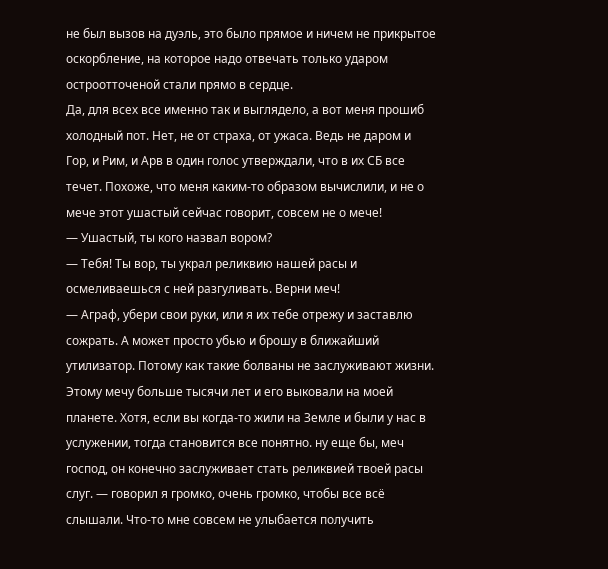не был вызов на дуэль, это было прямое и ничем не прикрытое оскорбление, на которое надо отвечать только ударом остроотточеной стали прямо в сердце.
Да, для всех все именно так и выглядело, а вот меня прошиб холодный пот. Нет, не от страха, от ужаса. Ведь не даром и Гор, и Рим, и Арв в один голос утверждали, что в их СБ все течет. Похоже, что меня каким-то образом вычислили, и не о мече этот ушастый сейчас говорит, совсем не о мече!
— Ушастый, ты кого назвал вором?
— Тебя! Ты вор, ты украл реликвию нашей расы и осмеливаешься с ней разгуливать. Верни меч!
— Аграф, убери свои руки, или я их тебе отрежу и заставлю сожрать. А может просто убью и брошу в ближайший утилизатор. Потому как такие болваны не заслуживают жизни. Этому мечу больше тысячи лет и его выковали на моей планете. Хотя, если вы когда-то жили на Земле и были у нас в услужении, тогда становится все понятно. ну еще бы, меч господ, он конечно заслуживает стать реликвией твоей расы слуг. — говорил я громко, очень громко, чтобы все всё слышали. Что-то мне совсем не улыбается получить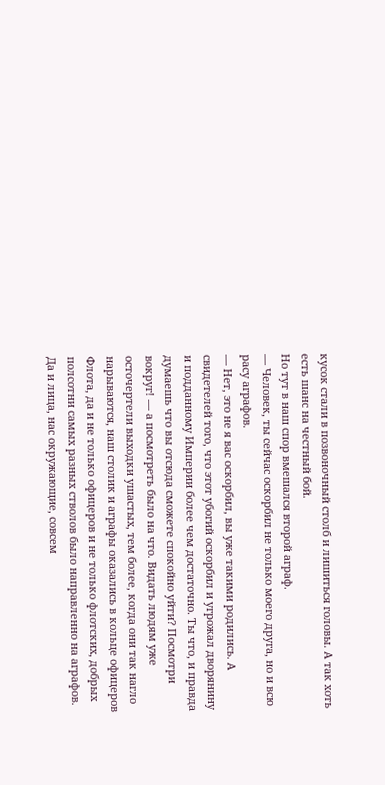кусок стали в позвоночный столб и лишиться головы. А так хоть есть шанс на честный бой.
Но тут в наш спор вмешался второй аграф.
— Человек, ты сейчас оскорбил не только моего друга, но и всю расу аграфов.
— Нет, это не я вас оскорбил, вы уже такими родились. А свидетелей того, что этот убогий оскорбил и угрожал дворянину и подданному Империи более чем достаточно. Ты что, и правда думаешь что вы отсюда сможете спокойно уйти? Посмотри вокруг! — а посмотреть было на что. Видать людям уже осточертели выходки ушастых, тем более, когда они так нагло нарываются, наш столик и аграфы оказались в кольце офицеров Флота, да и не только офицеров и не только флотских, добрых полсотни самых разных стволов было направленно на аграфов. Да и лица, нас окружающие, совсем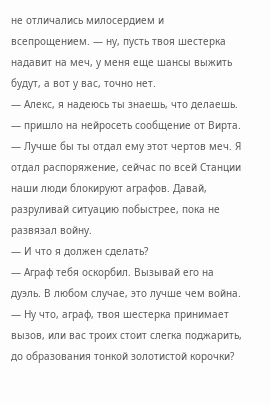не отличались милосердием и всепрощением. — ну, пусть твоя шестерка надавит на меч, у меня еще шансы выжить будут, а вот у вас, точно нет.
— Алекс, я надеюсь ты знаешь, что делаешь. — пришло на нейросеть сообщение от Вирта. — Лучше бы ты отдал ему этот чертов меч. Я отдал распоряжение, сейчас по всей Станции наши люди блокируют аграфов. Давай, разруливай ситуацию побыстрее, пока не развязал войну.
— И что я должен сделать?
— Аграф тебя оскорбил. Вызывай его на дуэль. В любом случае, это лучше чем война.
— Ну что, аграф, твоя шестерка принимает вызов, или вас троих стоит слегка поджарить, до образования тонкой золотистой корочки?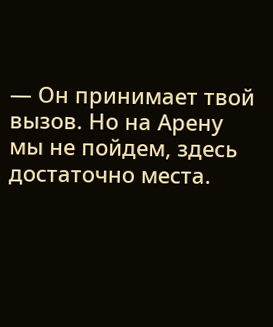— Он принимает твой вызов. Но на Арену мы не пойдем, здесь достаточно места.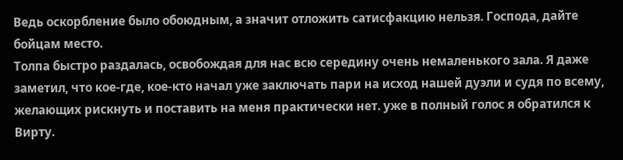Ведь оскорбление было обоюдным, а значит отложить сатисфакцию нельзя. Господа, дайте бойцам место.
Толпа быстро раздалась, освобождая для нас всю середину очень немаленького зала. Я даже заметил, что кое-где, кое-кто начал уже заключать пари на исход нашей дуэли и судя по всему, желающих рискнуть и поставить на меня практически нет. уже в полный голос я обратился к Вирту.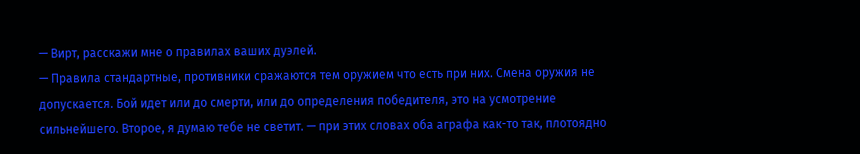— Вирт, расскажи мне о правилах ваших дуэлей.
— Правила стандартные, противники сражаются тем оружием что есть при них. Смена оружия не допускается. Бой идет или до смерти, или до определения победителя, это на усмотрение сильнейшего. Второе, я думаю тебе не светит. — при этих словах оба аграфа как-то так, плотоядно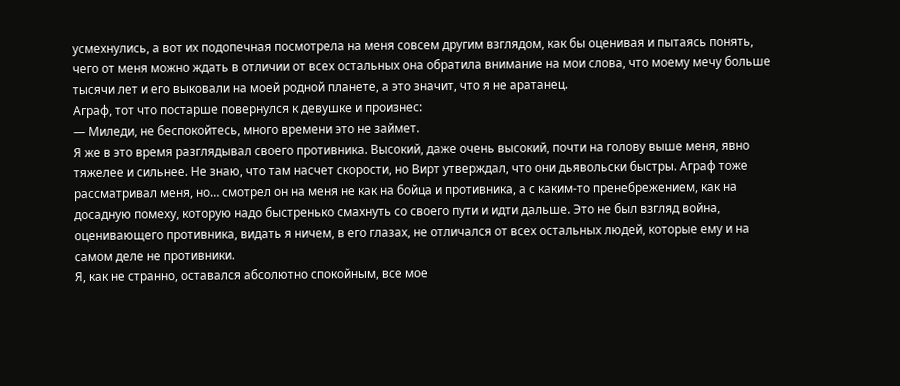усмехнулись, а вот их подопечная посмотрела на меня совсем другим взглядом, как бы оценивая и пытаясь понять, чего от меня можно ждать в отличии от всех остальных она обратила внимание на мои слова, что моему мечу больше тысячи лет и его выковали на моей родной планете, а это значит, что я не аратанец.
Аграф, тот что постарше повернулся к девушке и произнес:
— Миледи, не беспокойтесь, много времени это не займет.
Я же в это время разглядывал своего противника. Высокий, даже очень высокий, почти на голову выше меня, явно тяжелее и сильнее. Не знаю, что там насчет скорости, но Вирт утверждал, что они дьявольски быстры. Аграф тоже рассматривал меня, но… смотрел он на меня не как на бойца и противника, а с каким-то пренебрежением, как на досадную помеху, которую надо быстренько смахнуть со своего пути и идти дальше. Это не был взгляд война, оценивающего противника, видать я ничем, в его глазах, не отличался от всех остальных людей, которые ему и на самом деле не противники.
Я, как не странно, оставался абсолютно спокойным, все мое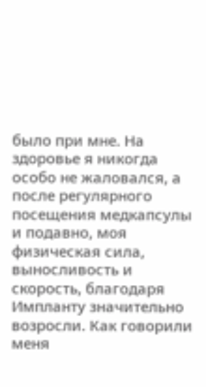было при мне. На здоровье я никогда особо не жаловался, а после регулярного посещения медкапсулы и подавно, моя физическая сила, выносливость и скорость, благодаря Импланту значительно возросли. Как говорили меня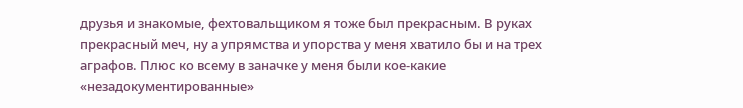друзья и знакомые, фехтовальщиком я тоже был прекрасным. В руках прекрасный меч, ну а упрямства и упорства у меня хватило бы и на трех аграфов. Плюс ко всему в заначке у меня были кое-какие «незадокументированные»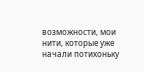возможности, мои нити, которые уже начали потихоньку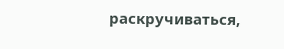раскручиваться,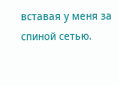вставая у меня за спиной сетью.